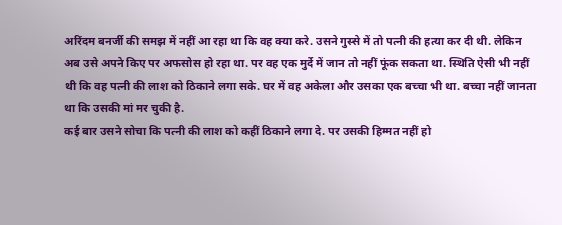अरिंदम बनर्जी की समझ में नहीं आ रहा था कि वह क्या करे. उसने गुस्से में तो पत्नी की हत्या कर दी थी. लेकिन अब उसे अपने किए पर अफसोस हो रहा था. पर वह एक मुर्दे में जान तो नहीं फूंक सकता था. स्थिति ऐसी भी नहीं थी कि वह पत्नी की लाश को ठिकाने लगा सके. घर में वह अकेला और उसका एक बच्चा भी था. बच्चा नहीं जानता था कि उसकी मां मर चुकी है.
कई बार उसने सोचा कि पत्नी की लाश को कहीं ठिकाने लगा दे. पर उसकी हिम्मत नहीं हो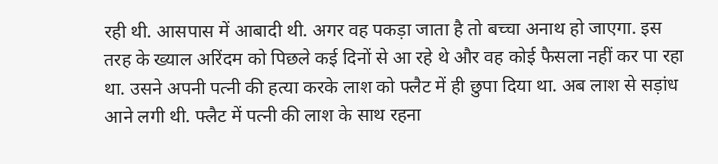रही थी. आसपास में आबादी थी. अगर वह पकड़ा जाता है तो बच्चा अनाथ हो जाएगा. इस तरह के ख्याल अरिंदम को पिछले कई दिनों से आ रहे थे और वह कोई फैसला नहीं कर पा रहा था. उसने अपनी पत्नी की हत्या करके लाश को फ्लैट में ही छुपा दिया था. अब लाश से सड़ांध आने लगी थी. फ्लैट में पत्नी की लाश के साथ रहना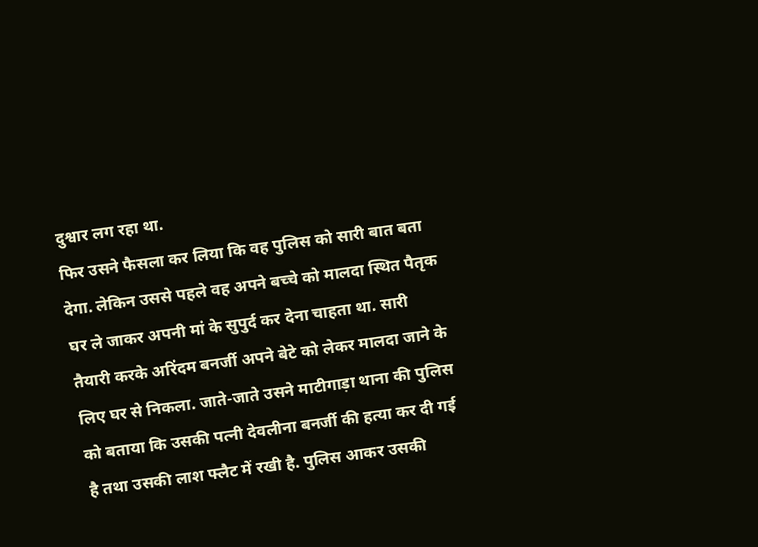दुश्वार लग रहा था.
फिर उसने फैसला कर लिया कि वह पुलिस को सारी बात बता देगा. लेकिन उससे पहले वह अपने बच्चे को मालदा स्थित पैतृक घर ले जाकर अपनी मां के सुपुर्द कर देना चाहता था. सारी तैयारी करके अरिंदम बनर्जी अपने बेटे को लेकर मालदा जाने के लिए घर से निकला. जाते-जाते उसने माटीगाड़ा थाना की पुलिस को बताया कि उसकी पत्नी देवलीना बनर्जी की हत्या कर दी गई है तथा उसकी लाश फ्लैट में रखी है. पुलिस आकर उसकी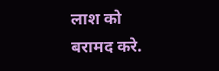लाश को बरामद करे.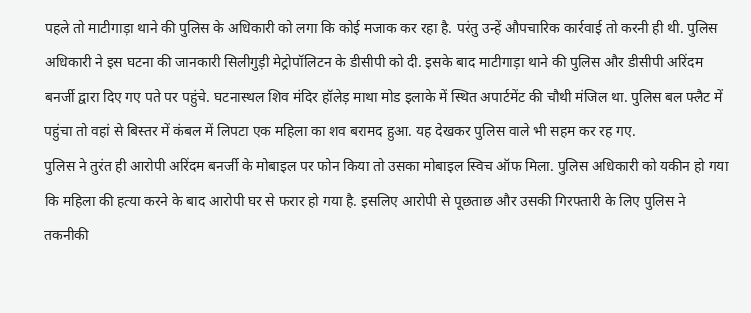पहले तो माटीगाड़ा थाने की पुलिस के अधिकारी को लगा कि कोई मजाक कर रहा है. परंतु उन्हें औपचारिक कार्रवाई तो करनी ही थी. पुलिस अधिकारी ने इस घटना की जानकारी सिलीगुड़ी मेट्रोपॉलिटन के डीसीपी को दी. इसके बाद माटीगाड़ा थाने की पुलिस और डीसीपी अरिंदम बनर्जी द्वारा दिए गए पते पर पहुंचे. घटनास्थल शिव मंदिर हॉलेड़ माथा मोड इलाके में स्थित अपार्टमेंट की चौथी मंजिल था. पुलिस बल फ्लैट में पहुंचा तो वहां से बिस्तर में कंबल में लिपटा एक महिला का शव बरामद हुआ. यह देखकर पुलिस वाले भी सहम कर रह गए.
पुलिस ने तुरंत ही आरोपी अरिंदम बनर्जी के मोबाइल पर फोन किया तो उसका मोबाइल स्विच ऑफ मिला. पुलिस अधिकारी को यकीन हो गया कि महिला की हत्या करने के बाद आरोपी घर से फरार हो गया है. इसलिए आरोपी से पूछताछ और उसकी गिरफ्तारी के लिए पुलिस ने तकनीकी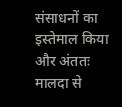संसाधनों का इस्तेमाल किया और अंततः मालदा से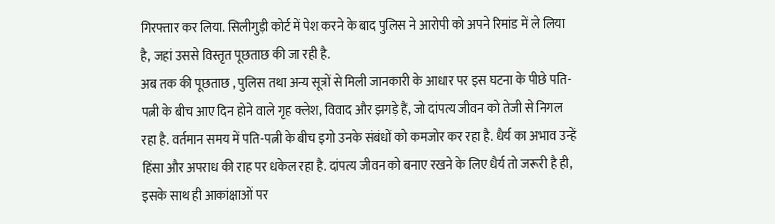गिरफ्तार कर लिया. सिलीगुड़ी कोर्ट में पेश करने के बाद पुलिस ने आरोपी को अपने रिमांड में ले लिया है, जहां उससे विस्तृत पूछताछ की जा रही है.
अब तक की पूछताछ , पुलिस तथा अन्य सूत्रों से मिली जानकारी के आधार पर इस घटना के पीछे पति-पत्नी के बीच आए दिन होने वाले गृह क्लेश, विवाद और झगड़े हैं, जो दांपत्य जीवन को तेजी से निगल रहा है. वर्तमान समय में पति-पत्नी के बीच इगो उनके संबंधों को कमजोर कर रहा है. धैर्य का अभाव उन्हें हिंसा और अपराध की राह पर धकेल रहा है. दांपत्य जीवन को बनाए रखने के लिए धैर्य तो जरूरी है ही, इसके साथ ही आकांक्षाओं पर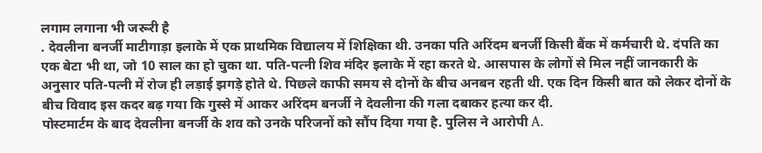लगाम लगाना भी जरूरी है
. देवलीना बनर्जी माटीगाड़ा इलाके में एक प्राथमिक विद्यालय में शिक्षिका थी. उनका पति अरिंदम बनर्जी किसी बैंक में कर्मचारी थे. दंपति का एक बेटा भी था, जो 10 साल का हो चुका था. पति-पत्नी शिव मंदिर इलाके में रहा करते थे. आसपास के लोगों से मिल नहीं जानकारी के अनुसार पति-पत्नी में रोज ही लड़ाई झगड़े होते थे. पिछले काफी समय से दोनों के बीच अनबन रहती थी. एक दिन किसी बात को लेकर दोनों के बीच विवाद इस कदर बढ़ गया कि गुस्से में आकर अरिंदम बनर्जी ने देवलीना की गला दबाकर हत्या कर दी.
पोस्टमार्टम के बाद देवलीना बनर्जी के शव को उनके परिजनों को सौंप दिया गया है. पुलिस ने आरोपी A.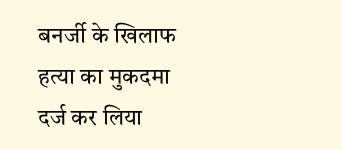बनर्जी के खिलाफ हत्या का मुकदमा दर्ज कर लिया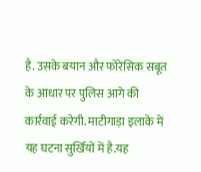है. उसके बयान और फोरेंसिक सबूत के आधार पर पुलिस आगे की कार्रवाई करेगी. माटीगाड़ा इलाके में यह घटना सुर्खियों में है.यह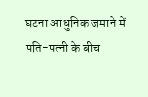घटना आधुनिक जमाने में पति-पत्नी के बीच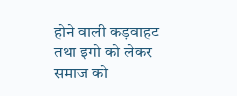होने वाली कड़वाहट तथा इगो को लेकर समाज को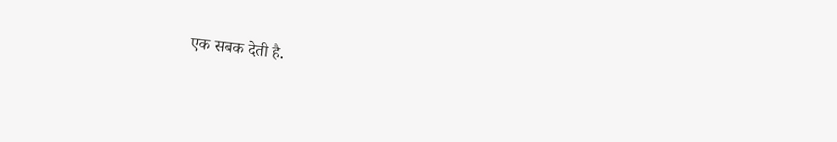एक सबक देती है.